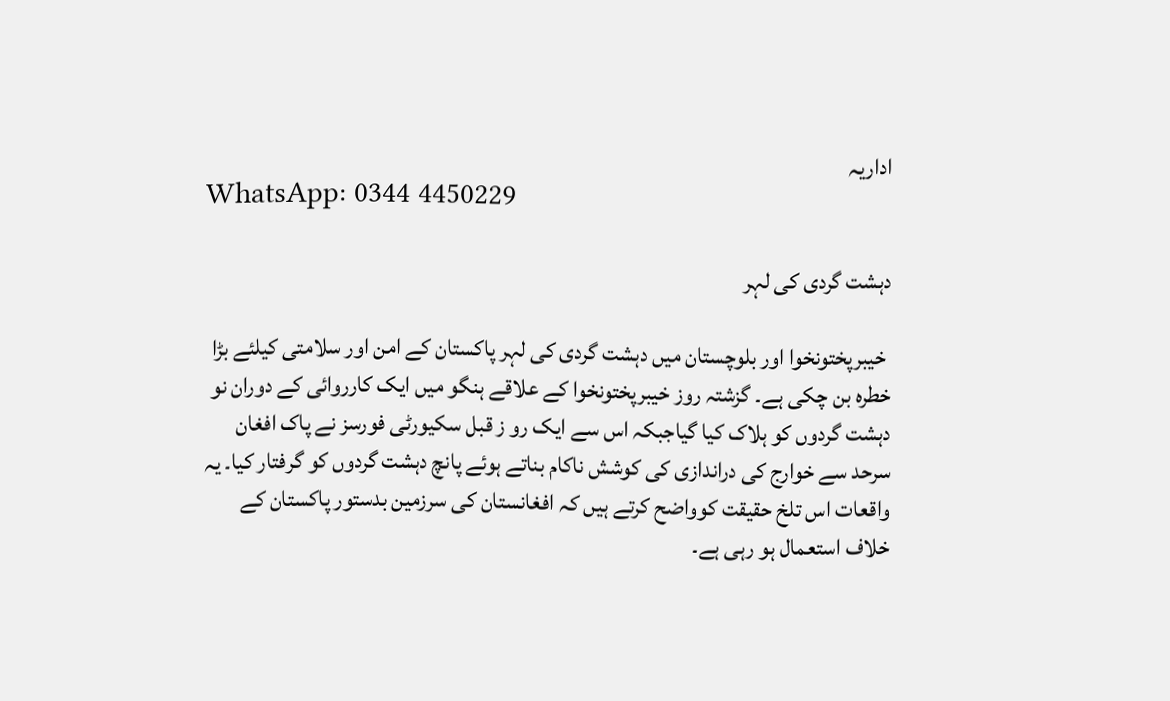اداریہ
WhatsApp: 0344 4450229

دہشت گردی کی لہر

 خیبرپختونخوا اور بلوچستان میں دہشت گردی کی لہر پاکستان کے امن اور سلامتی کیلئے بڑا خطرہ بن چکی ہے۔ گزشتہ روز خیبرپختونخوا کے علاقے ہنگو میں ایک کارروائی کے دوران نو دہشت گردوں کو ہلاک کیا گیاجبکہ اس سے ایک رو ز قبل سکیورٹی فورسز نے پاک افغان سرحد سے خوارج کی دراندازی کی کوشش ناکام بناتے ہوئے پانچ دہشت گردوں کو گرفتار کیا۔ یہ واقعات اس تلخ حقیقت کوواضح کرتے ہیں کہ افغانستان کی سرزمین بدستور پاکستان کے خلاف استعمال ہو رہی ہے۔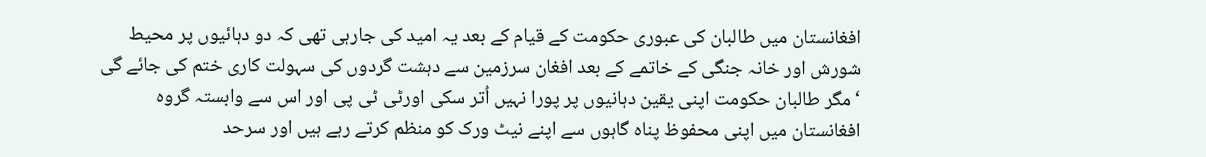افغانستان میں طالبان کی عبوری حکومت کے قیام کے بعد یہ امید کی جارہی تھی کہ دو دہائیوں پر محیط شورش اور خانہ جنگی کے خاتمے کے بعد افغان سرزمین سے دہشت گردوں کی سہولت کاری ختم کی جائے گی ‘مگر طالبان حکومت اپنی یقین دہانیوں پر پورا نہیں اُتر سکی اورٹی ٹی پی اور اس سے وابستہ گروہ افغانستان میں اپنی محفوظ پناہ گاہوں سے اپنے نیٹ ورک کو منظم کرتے رہے ہیں اور سرحد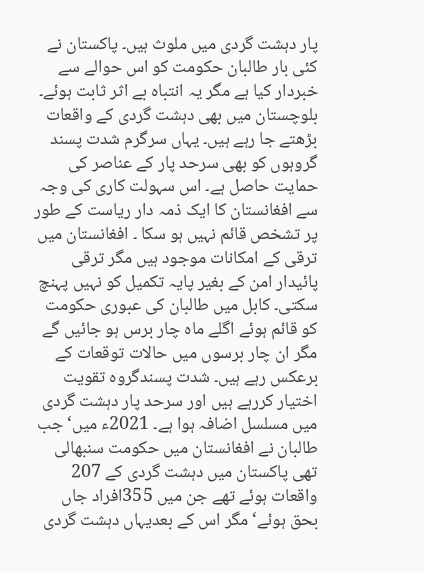پار دہشت گردی میں ملوث ہیں۔ پاکستان نے کئی بار طالبان حکومت کو اس حوالے سے خبردار کیا ہے مگر یہ انتباہ بے اثر ثابت ہوئے۔ بلوچستان میں بھی دہشت گردی کے واقعات بڑھتے جا رہے ہیں۔ یہاں سرگرم شدت پسند گروہوں کو بھی سرحد پار کے عناصر کی حمایت حاصل ہے۔ اس سہولت کاری کی وجہ سے افغانستان کا ایک ذمہ دار ریاست کے طور پر تشخص قائم نہیں ہو سکا ۔ افغانستان میں ترقی کے امکانات موجود ہیں مگر ترقی پائیدار امن کے بغیر پایہ تکمیل کو نہیں پہنچ سکتی۔ کابل میں طالبان کی عبوری حکومت کو قائم ہوئے اگلے ماہ چار برس ہو جائیں گے مگر ان چار برسوں میں حالات توقعات کے برعکس رہے ہیں۔ شدت پسندگروہ تقویت اختیار کررہے ہیں اور سرحد پار دہشت گردی میں مسلسل اضافہ ہوا ہے۔ 2021ء میں‘ جب طالبان نے افغانستان میں حکومت سنبھالی تھی پاکستان میں دہشت گردی کے 207 واقعات ہوئے تھے جن میں 355افراد جاں بحق ہوئے‘ مگر اس کے بعدیہاں دہشت گردی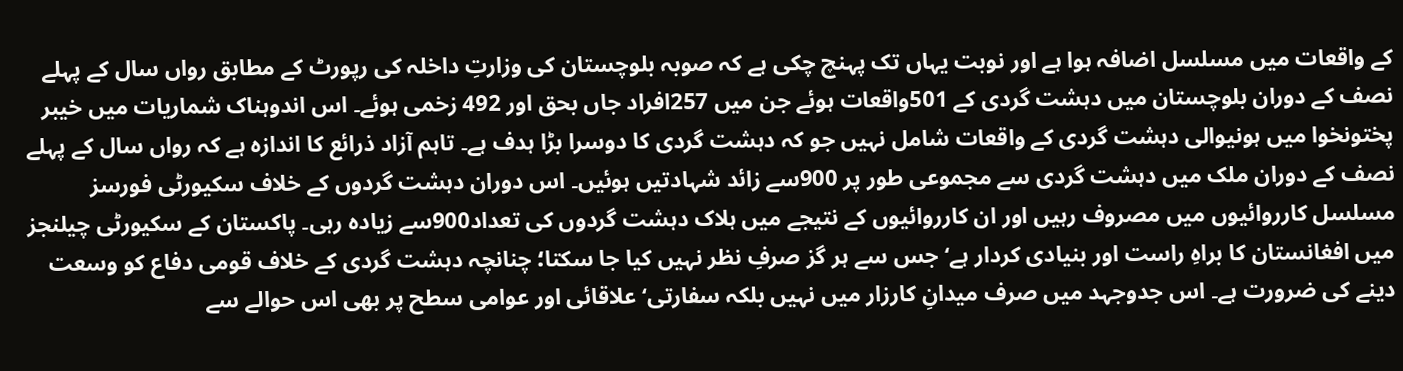کے واقعات میں مسلسل اضافہ ہوا ہے اور نوبت یہاں تک پہنچ چکی ہے کہ صوبہ بلوچستان کی وزارتِ داخلہ کی رپورٹ کے مطابق رواں سال کے پہلے نصف کے دوران بلوچستان میں دہشت گردی کے 501واقعات ہوئے جن میں 257افراد جاں بحق اور 492 زخمی ہوئے۔ اس اندوہناک شماریات میں خیبر پختونخوا میں ہونیوالی دہشت گردی کے واقعات شامل نہیں جو کہ دہشت گردی کا دوسرا بڑا ہدف ہے۔ تاہم آزاد ذرائع کا اندازہ ہے کہ رواں سال کے پہلے نصف کے دوران ملک میں دہشت گردی سے مجموعی طور پر 900سے زائد شہادتیں ہوئیں۔ اس دوران دہشت گردوں کے خلاف سکیورٹی فورسز مسلسل کارروائیوں میں مصروف رہیں اور ان کارروائیوں کے نتیجے میں ہلاک دہشت گردوں کی تعداد900سے زیادہ رہی۔ پاکستان کے سکیورٹی چیلنجز میں افغانستان کا براہِ راست اور بنیادی کردار ہے‘ جس سے ہر گز صرفِ نظر نہیں کیا جا سکتا؛ چنانچہ دہشت گردی کے خلاف قومی دفاع کو وسعت دینے کی ضرورت ہے۔ اس جدوجہد میں صرف میدانِ کارزار میں نہیں بلکہ سفارتی‘ علاقائی اور عوامی سطح پر بھی اس حوالے سے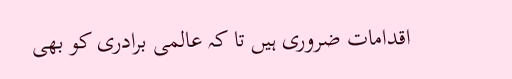اقدامات ضروری ہیں تا کہ عالمی برادری کو بھی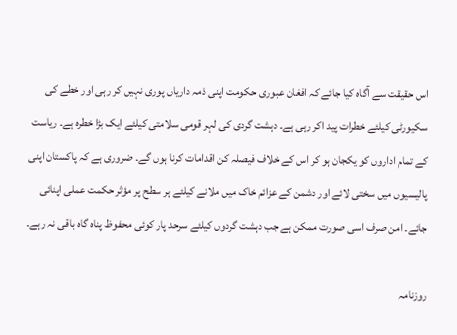اس حقیقت سے آگاہ کیا جائے کہ افغان عبوری حکومت اپنی ذمہ داریاں پوری نہیں کر رہی اور خطے کی سکیورٹی کیلئے خطرات پید اکر رہی ہے۔ دہشت گردی کی لہر قومی سلامتی کیلئے ایک بڑا خطرہ ہے۔ ریاست کے تمام اداروں کو یکجان ہو کر اس کے خلاف فیصلہ کن اقدامات کرنا ہوں گے۔ ضروری ہے کہ پاکستان اپنی پالیسیوں میں سختی لائے اور دشمن کے عزائم خاک میں ملانے کیلئے ہر سطح پر مؤثر حکمت عملی اپنائی جائے۔ امن صرف اسی صورت ممکن ہے جب دہشت گردوں کیلئے سرحد پار کوئی محفوظ پناہ گاہ باقی نہ رہے۔

روزنامہ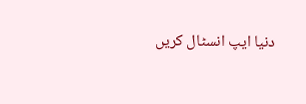دنیا ایپ انسٹال کریں